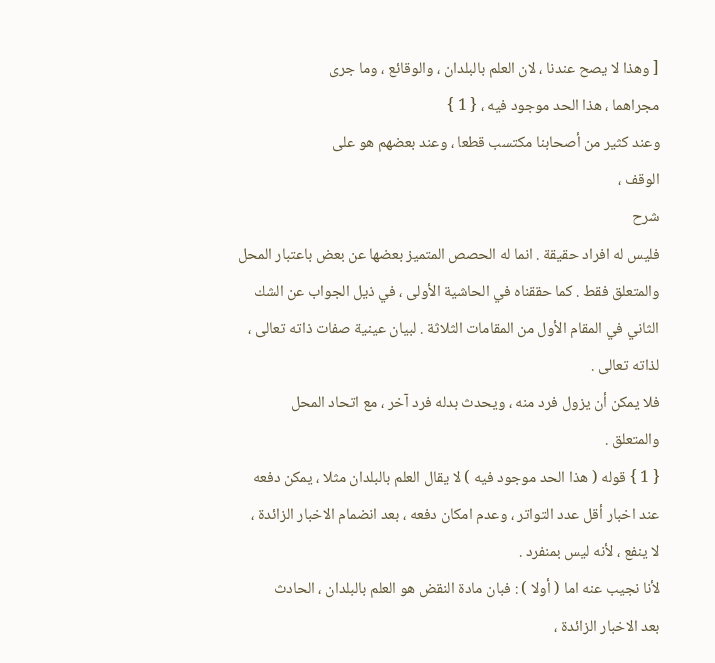[ وهذا لا يصح عندنا ، لان العلم بالبلدان ، والوقائع ، وما جرى
مجراهما ، هذا الحد موجود فيه ، { 1 }
وعند كثير من أصحابنا مكتسب قطعا ، وعند بعضهم هو على
الوقف ،
شرح
فليس له افراد حقيقة . انما له الحصص المتميز بعضها عن بعض باعتبار المحل
والمتعلق فقط . كما حققناه في الحاشية الأولى ، في ذيل الجواب عن الشك
الثاني في المقام الأول من المقامات الثلاثة . لبيان عينية صفات ذاته تعالى ،
لذاته تعالى .
فلا يمكن أن يزول فرد منه ، ويحدث بدله فرد آخر ، مع اتحاد المحل
والمتعلق .
{ 1 } قوله ( هذا الحد موجود فيه ) لا يقال العلم بالبلدان مثلا ، يمكن دفعه
عند اخبار أقل عدد التواتر ، وعدم امكان دفعه ، بعد انضمام الاخبار الزائدة ،
لا ينفع ، لأنه ليس بمنفرد .
لأنا نجيب عنه اما ( أولا ) : فبان مادة النقض هو العلم بالبلدان ، الحادث
بعد الاخبار الزائدة ،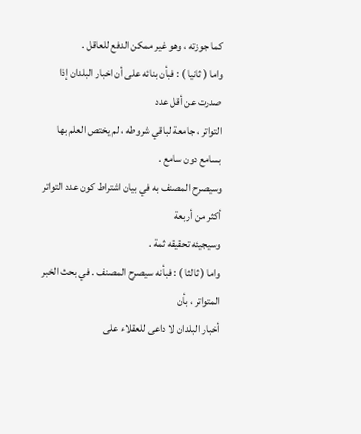كما جوزته ، وهو غير ممكن الدفع للعاقل .
واما ( ثانيا ) : فبأن بنائه على أن اخبار البلدان إذا صدرت عن أقل عدد
التواتر ، جامعة لباقي شروطه ، لم يختص العلم بها بسامع دون سامع .
وسيصرح المصنف به في بيان اشتراط كون عدد التواتر أكثر من أربعة
وسيجيئه تحقيقه ثمة .
واما ( ثالثا ) : فبأنه سيصرح المصنف . في بحث الخبر المتواتر ، بأن
أخبار البلدان لا داعى للعقلاء على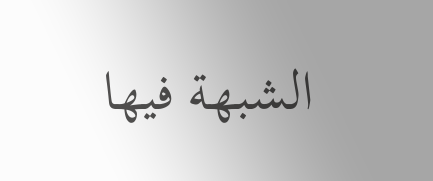الشبهة فيها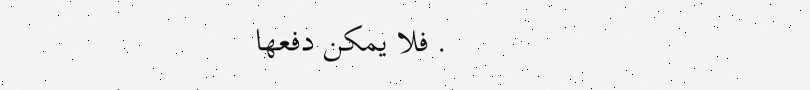. فلا يمكن دفعها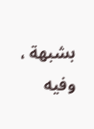بشبهة ، وفيه